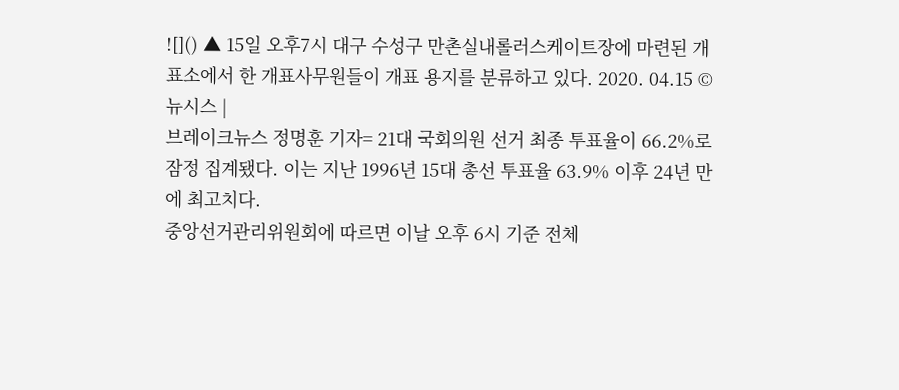![]() ▲ 15일 오후7시 대구 수성구 만촌실내롤러스케이트장에 마련된 개표소에서 한 개표사무원들이 개표 용지를 분류하고 있다. 2020. 04.15 © 뉴시스 |
브레이크뉴스 정명훈 기자= 21대 국회의원 선거 최종 투표율이 66.2%로 잠정 집계됐다. 이는 지난 1996년 15대 총선 투표율 63.9% 이후 24년 만에 최고치다.
중앙선거관리위원회에 따르면 이날 오후 6시 기준 전체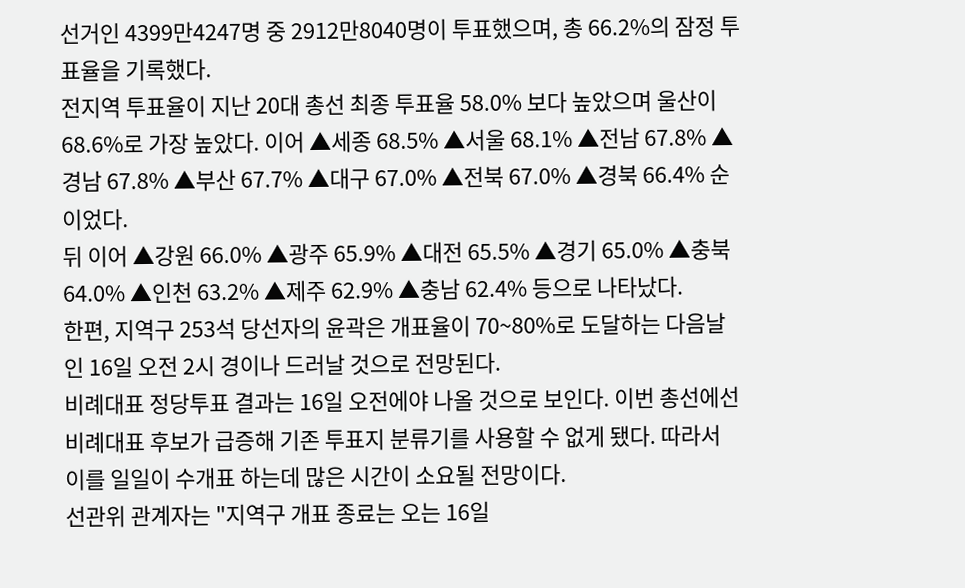선거인 4399만4247명 중 2912만8040명이 투표했으며, 총 66.2%의 잠정 투표율을 기록했다.
전지역 투표율이 지난 20대 총선 최종 투표율 58.0% 보다 높았으며 울산이 68.6%로 가장 높았다. 이어 ▲세종 68.5% ▲서울 68.1% ▲전남 67.8% ▲경남 67.8% ▲부산 67.7% ▲대구 67.0% ▲전북 67.0% ▲경북 66.4% 순이었다.
뒤 이어 ▲강원 66.0% ▲광주 65.9% ▲대전 65.5% ▲경기 65.0% ▲충북 64.0% ▲인천 63.2% ▲제주 62.9% ▲충남 62.4% 등으로 나타났다.
한편, 지역구 253석 당선자의 윤곽은 개표율이 70~80%로 도달하는 다음날인 16일 오전 2시 경이나 드러날 것으로 전망된다.
비례대표 정당투표 결과는 16일 오전에야 나올 것으로 보인다. 이번 총선에선 비례대표 후보가 급증해 기존 투표지 분류기를 사용할 수 없게 됐다. 따라서 이를 일일이 수개표 하는데 많은 시간이 소요될 전망이다.
선관위 관계자는 "지역구 개표 종료는 오는 16일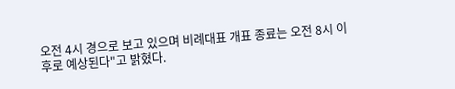오전 4시 경으로 보고 있으며 비례대표 개표 종료는 오전 8시 이후로 예상된다"고 밝혔다.